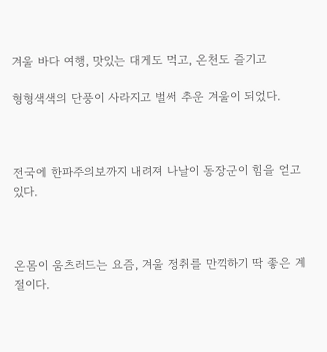겨울 바다 여행, 맛있는 대게도 먹고, 온천도 즐기고

형형색색의 단풍이 사라지고 벌써 추운 겨울이 되었다.



전국에 한파주의보까지 내려져 나날이 동장군이 힘을 얻고 있다.



온몸이 움츠러드는 요즘, 겨울 정취를 만끽하기 딱 좋은 계절이다.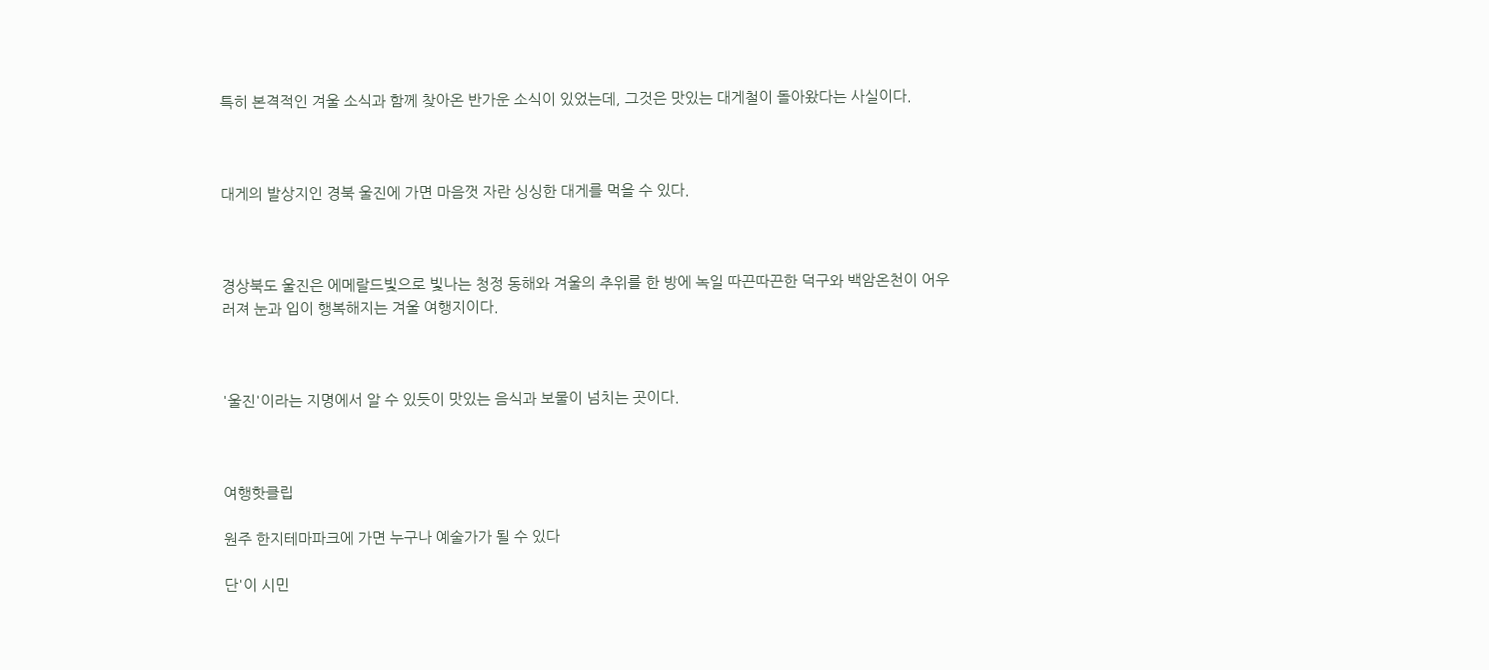특히 본격적인 겨울 소식과 함께 찾아온 반가운 소식이 있었는데, 그것은 맛있는 대게철이 돌아왔다는 사실이다.



대게의 발상지인 경북 울진에 가면 마음껏 자란 싱싱한 대게를 먹을 수 있다.



경상북도 울진은 에메랄드빛으로 빛나는 청정 동해와 겨울의 추위를 한 방에 녹일 따끈따끈한 덕구와 백암온천이 어우러져 눈과 입이 행복해지는 겨울 여행지이다.



'울진'이라는 지명에서 알 수 있듯이 맛있는 음식과 보물이 넘치는 곳이다.



여행핫클립

원주 한지테마파크에 가면 누구나 예술가가 될 수 있다

단'이 시민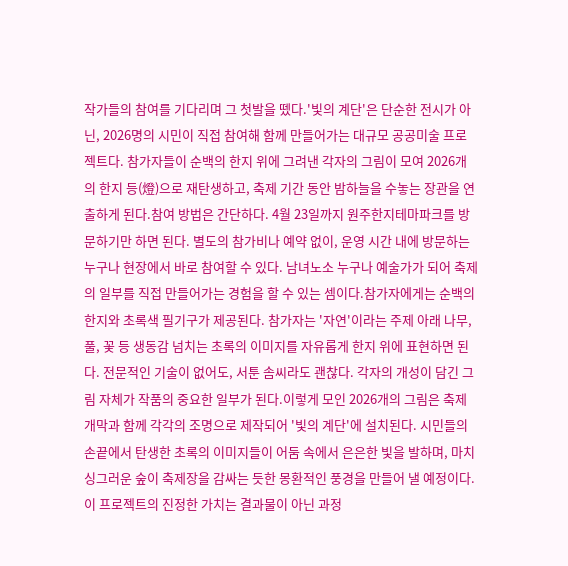작가들의 참여를 기다리며 그 첫발을 뗐다.'빛의 계단'은 단순한 전시가 아닌, 2026명의 시민이 직접 참여해 함께 만들어가는 대규모 공공미술 프로젝트다. 참가자들이 순백의 한지 위에 그려낸 각자의 그림이 모여 2026개의 한지 등(燈)으로 재탄생하고, 축제 기간 동안 밤하늘을 수놓는 장관을 연출하게 된다.참여 방법은 간단하다. 4월 23일까지 원주한지테마파크를 방문하기만 하면 된다. 별도의 참가비나 예약 없이, 운영 시간 내에 방문하는 누구나 현장에서 바로 참여할 수 있다. 남녀노소 누구나 예술가가 되어 축제의 일부를 직접 만들어가는 경험을 할 수 있는 셈이다.참가자에게는 순백의 한지와 초록색 필기구가 제공된다. 참가자는 '자연'이라는 주제 아래 나무, 풀, 꽃 등 생동감 넘치는 초록의 이미지를 자유롭게 한지 위에 표현하면 된다. 전문적인 기술이 없어도, 서툰 솜씨라도 괜찮다. 각자의 개성이 담긴 그림 자체가 작품의 중요한 일부가 된다.이렇게 모인 2026개의 그림은 축제 개막과 함께 각각의 조명으로 제작되어 '빛의 계단'에 설치된다. 시민들의 손끝에서 탄생한 초록의 이미지들이 어둠 속에서 은은한 빛을 발하며, 마치 싱그러운 숲이 축제장을 감싸는 듯한 몽환적인 풍경을 만들어 낼 예정이다.이 프로젝트의 진정한 가치는 결과물이 아닌 과정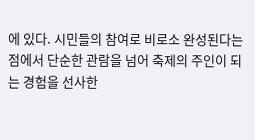에 있다. 시민들의 참여로 비로소 완성된다는 점에서 단순한 관람을 넘어 축제의 주인이 되는 경험을 선사한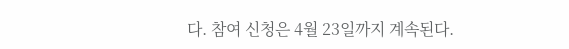다. 참여 신청은 4월 23일까지 계속된다.